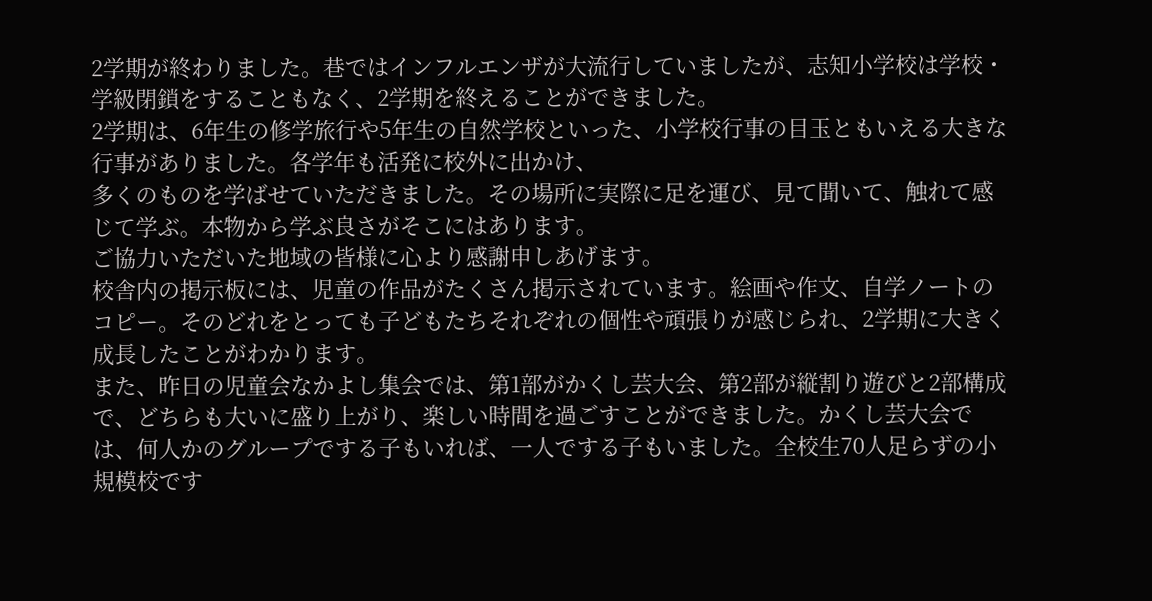2学期が終わりました。巷ではインフルエンザが大流行していましたが、志知小学校は学校・学級閉鎖をすることもなく、2学期を終えることができました。
2学期は、6年生の修学旅行や5年生の自然学校といった、小学校行事の目玉ともいえる大きな行事がありました。各学年も活発に校外に出かけ、
多くのものを学ばせていただきました。その場所に実際に足を運び、見て聞いて、触れて感じて学ぶ。本物から学ぶ良さがそこにはあります。
ご協力いただいた地域の皆様に心より感謝申しあげます。
校舎内の掲示板には、児童の作品がたくさん掲示されています。絵画や作文、自学ノートのコピー。そのどれをとっても子どもたちそれぞれの個性や頑張りが感じられ、2学期に大きく成長したことがわかります。
また、昨日の児童会なかよし集会では、第1部がかくし芸大会、第2部が縦割り遊びと2部構成で、どちらも大いに盛り上がり、楽しい時間を過ごすことができました。かくし芸大会では、何人かのグループでする子もいれば、一人でする子もいました。全校生70人足らずの小規模校です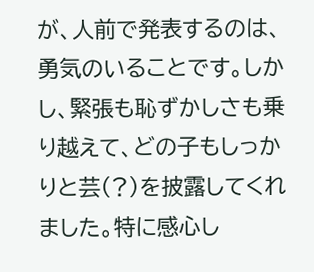が、人前で発表するのは、勇気のいることです。しかし、緊張も恥ずかしさも乗り越えて、どの子もしっかりと芸(?)を披露してくれました。特に感心し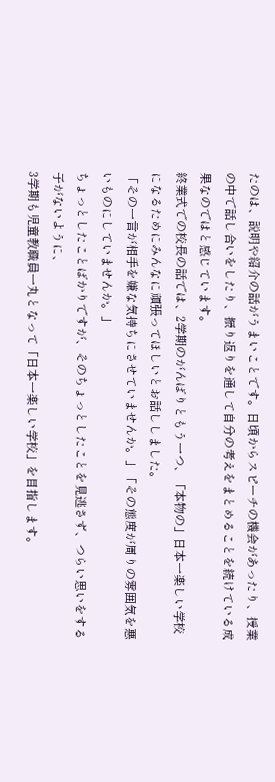たのは、説明や紹介の話がうまいことです。日頃からスピーチの機会があったり、授業の中で話し合いをしたり、振り返りを通して自分の考えをまとめることを続けている成果なのではと感じています。
終業式での校長の話では、2学期のがんばりともう一つ、「本物の」日本一楽しい学校になるためにみんなに頑張ってほしいとお話ししました。
「その一言が相手を嫌な気持ちにさせていませんか。」「その態度が周りの雰囲気を悪いものにしていませんか。」
ちょっとしたことばかりですが、そのちょっとしたことを見逃さず、つらい思いをする子がないように、
3学期も児童教職員一丸となって「日本一楽しい学校」を目指します。